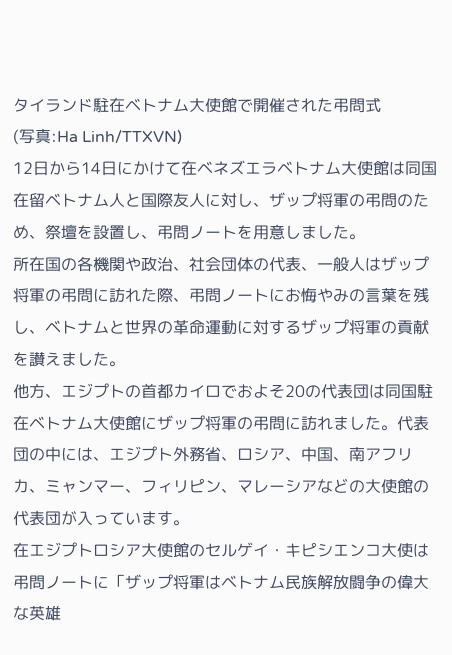タイランド駐在ベトナム大使館で開催された弔問式
(写真:Ha Linh/TTXVN)
12日から14日にかけて在ベネズエラベトナム大使館は同国在留ベトナム人と国際友人に対し、ザップ将軍の弔問のため、祭壇を設置し、弔問ノートを用意しました。
所在国の各機関や政治、社会団体の代表、一般人はザップ将軍の弔問に訪れた際、弔問ノートにお悔やみの言葉を残し、ベトナムと世界の革命運動に対するザップ将軍の貢献を讃えました。
他方、エジプトの首都カイロでおよそ20の代表団は同国駐在ベトナム大使館にザップ将軍の弔問に訪れました。代表団の中には、エジプト外務省、ロシア、中国、南アフリカ、ミャンマー、フィリピン、マレーシアなどの大使館の代表団が入っています。
在エジプトロシア大使館のセルゲイ・キピシエンコ大使は弔問ノートに「ザップ将軍はベトナム民族解放闘争の偉大な英雄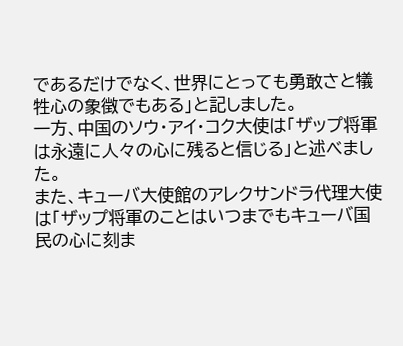であるだけでなく、世界にとっても勇敢さと犠牲心の象徴でもある」と記しました。
一方、中国のソウ・アイ・コク大使は「ザップ将軍は永遠に人々の心に残ると信じる」と述べました。
また、キューバ大使館のアレクサンドラ代理大使は「ザップ将軍のことはいつまでもキューバ国民の心に刻ま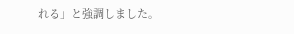れる」と強調しました。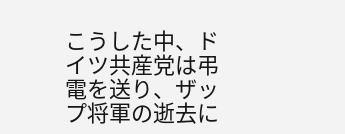こうした中、ドイツ共産党は弔電を送り、ザップ将軍の逝去に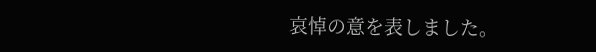哀悼の意を表しました。